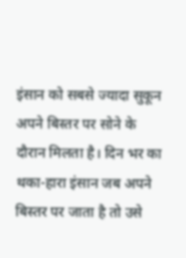इंसान को सबसे ज्यादा सुकून अपने बिस्तर पर सोने के दौरान मिलता है। दिन भर का थका-हारा इंसान जब अपने बिस्तर पर जाता है तो उसे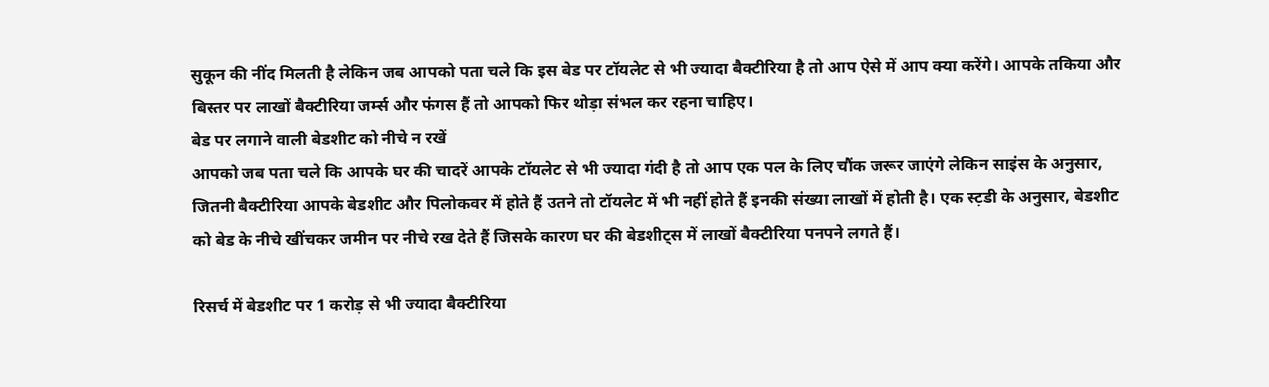सुकून की नींद मिलती है लेकिन जब आपको पता चले कि इस बेड पर टॉयलेट से भी ज्यादा बैक्टीरिया है तो आप ऐसे में आप क्या करेंगे। आपके तकिया और बिस्तर पर लाखों बैक्टीरिया जर्म्स और फंगस हैं तो आपको फिर थोड़ा संभल कर रहना चाहिए।
बेड पर लगाने वाली बेडशीट को नीचे न रखें
आपको जब पता चले कि आपके घर की चादरें आपके टॉयलेट से भी ज्यादा गंदी है तो आप एक पल के लिए चौंक जरूर जाएंगे लेकिन साइंस के अनुसार, जितनी बैक्टीरिया आपके बेडशीट और पिलोकवर में होते हैं उतने तो टॉयलेट में भी नहीं होते हैं इनकी संख्या लाखों में होती है। एक स्ट़डी के अनुसार, बेडशीट को बेड के नीचे खींचकर जमीन पर नीचे रख देते हैं जिसके कारण घर की बेडशीट्स में लाखों बैक्टीरिया पनपने लगते हैं।

रिसर्च में बेडशीट पर 1 करोड़ से भी ज्यादा बैक्टीरिया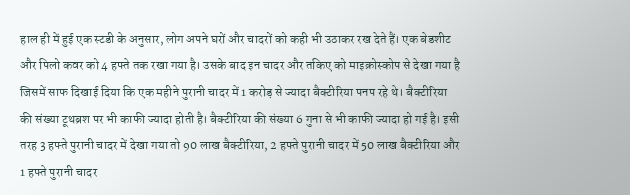हाल ही में हुई एक स्टडी के अनुसार, लोग अपने घरों और चादरों को कही भी उठाकर रख देते हैं। एक बेडशीट और पिलो कवर को 4 हफ्ते तक रखा गया है। उसके बाद इन चादर और तकिए को माइक्रोस्कोप से देखा गया है जिसमें साफ दिखाई दिया कि एक महीने पुरानी चादर में 1 करोड़ से ज्यादा बैक्टीरिया पनप रहे थे। बैक्टीरिया की संख्या टूथब्रश पर भी काफी ज्यादा होती है। बैक्टीरिया की संख्या 6 गुना से भी काफी ज्यादा हो गई है। इसी तरह 3 हफ्ते पुरानी चादर में देखा गया तो 90 लाख बैक्टीरिया, 2 हफ्ते पुरानी चादर में 50 लाख बैक्टीरिया और 1 हफ्ते पुरानी चादर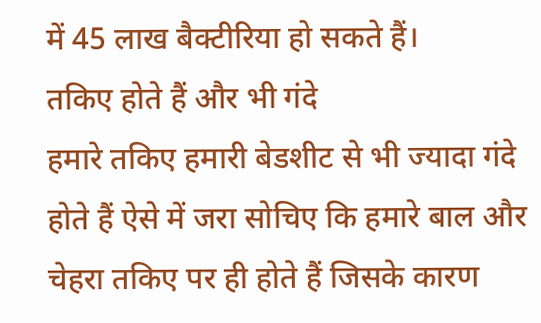में 45 लाख बैक्टीरिया हो सकते हैं।
तकिए होते हैं और भी गंदे
हमारे तकिए हमारी बेडशीट से भी ज्यादा गंदे होते हैं ऐसे में जरा सोचिए कि हमारे बाल और चेहरा तकिए पर ही होते हैं जिसके कारण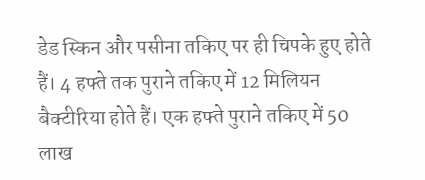डेड स्किन और पसीना तकिए पर ही चिपके हुए होते हैं। 4 हफ्ते तक पुराने तकिए में 12 मिलियन बैक्टीरिया होते हैं। एक हफ्ते पुराने तकिए में 50 लाख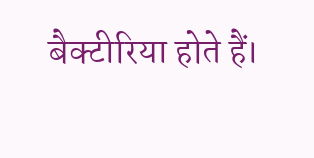बैक्टीरिया होते हैं।